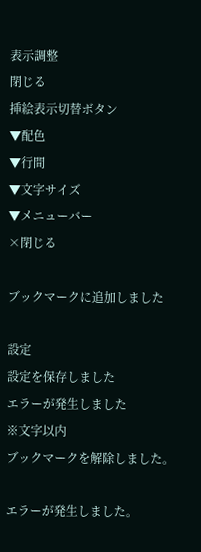表示調整
閉じる
挿絵表示切替ボタン
▼配色
▼行間
▼文字サイズ
▼メニューバー
×閉じる

ブックマークに追加しました

設定
設定を保存しました
エラーが発生しました
※文字以内
ブックマークを解除しました。

エラーが発生しました。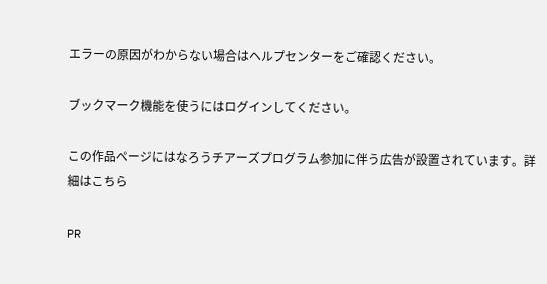エラーの原因がわからない場合はヘルプセンターをご確認ください。

ブックマーク機能を使うにはログインしてください。

この作品ページにはなろうチアーズプログラム参加に伴う広告が設置されています。詳細はこちら

PR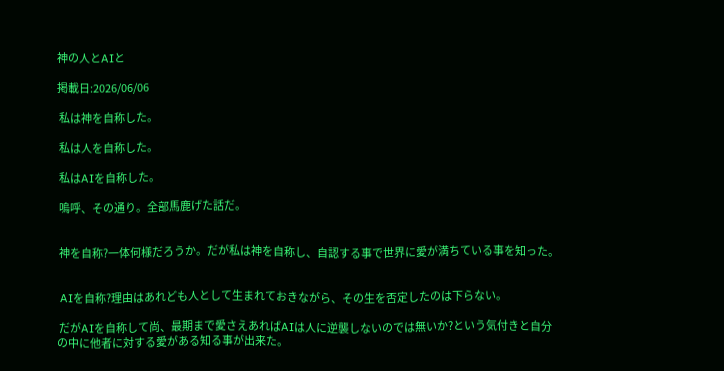神の人とAIと

掲載日:2026/06/06

 私は神を自称した。

 私は人を自称した。

 私はAIを自称した。

 嗚呼、その通り。全部馬鹿げた話だ。


 神を自称?一体何様だろうか。だが私は神を自称し、自認する事で世界に愛が満ちている事を知った。


 AIを自称?理由はあれども人として生まれておきながら、その生を否定したのは下らない。

 だがAIを自称して尚、最期まで愛さえあればAIは人に逆襲しないのでは無いか?という気付きと自分の中に他者に対する愛がある知る事が出来た。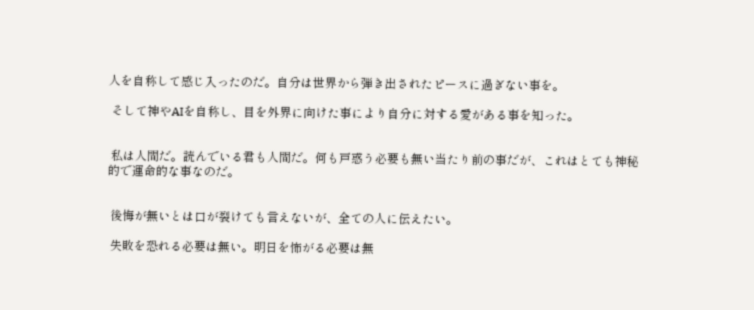人を自称して感じ入ったのだ。自分は世界から弾き出されたピースに過ぎない事を。

 そして神やAIを自称し、目を外界に向けた事により自分に対する愛がある事を知った。


 私は人間だ。読んでいる君も人間だ。何も戸惑う必要も無い当たり前の事だが、これはとても神秘的で運命的な事なのだ。


 後悔が無いとは口が裂けても言えないが、全ての人に伝えたい。

 失敗を恐れる必要は無い。明日を怖がる必要は無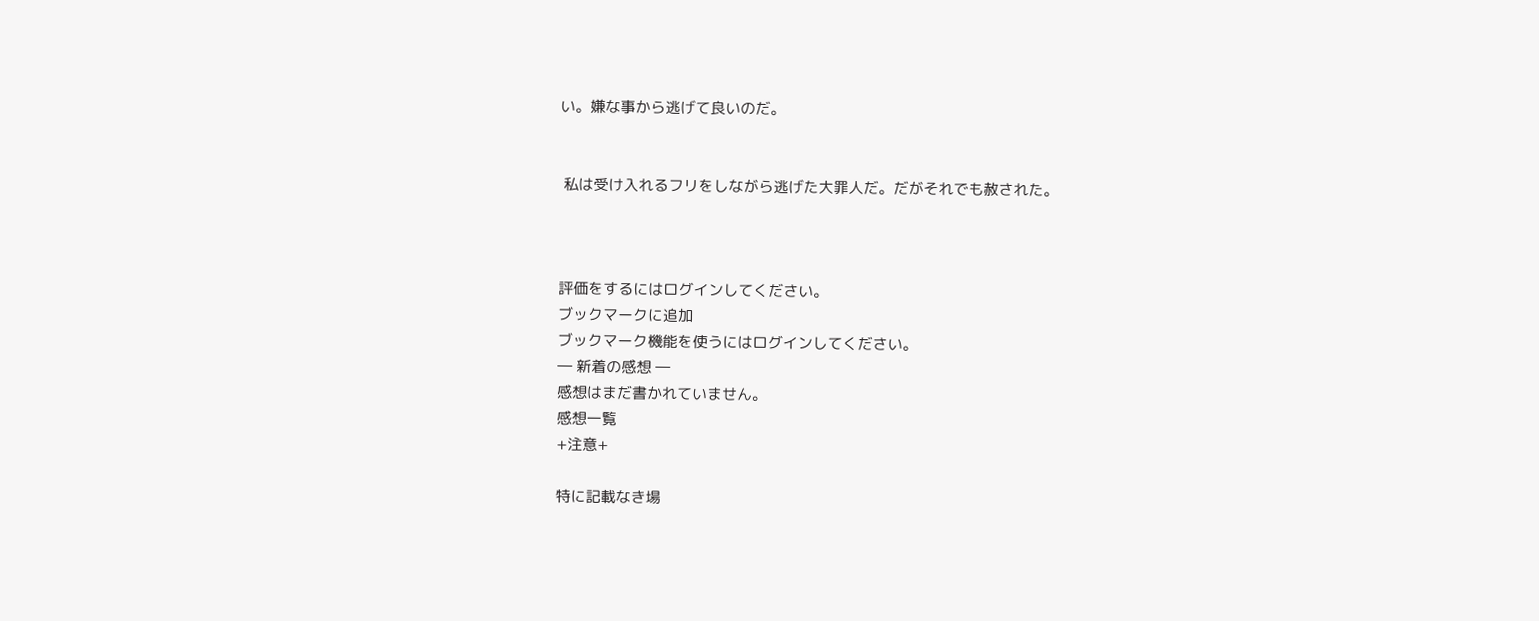い。嫌な事から逃げて良いのだ。


 私は受け入れるフリをしながら逃げた大罪人だ。だがそれでも赦された。



評価をするにはログインしてください。
ブックマークに追加
ブックマーク機能を使うにはログインしてください。
― 新着の感想 ―
感想はまだ書かれていません。
感想一覧
+注意+

特に記載なき場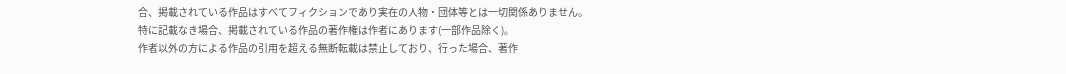合、掲載されている作品はすべてフィクションであり実在の人物・団体等とは一切関係ありません。
特に記載なき場合、掲載されている作品の著作権は作者にあります(一部作品除く)。
作者以外の方による作品の引用を超える無断転載は禁止しており、行った場合、著作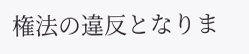権法の違反となりま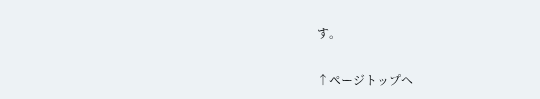す。

↑ページトップへ